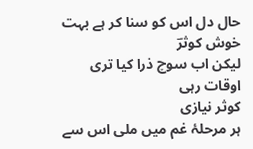حال دل اس کو سنا کر ہے بہت خوش کوثرؔ
لیکن اب سوچ ذرا کیا تری اوقات رہی
کوثر نیازی
ہر مرحلۂ غم میں ملی اس سے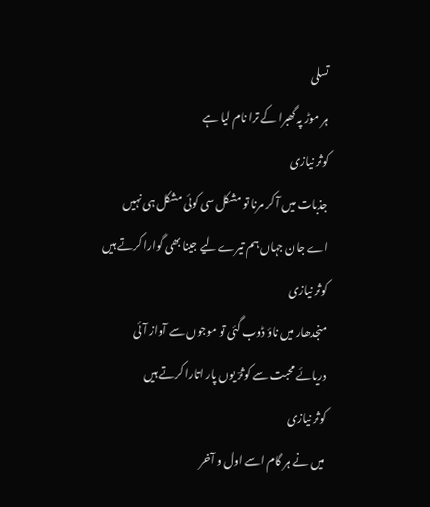تسلی
ہر موڑ پہ گھبرا کے ترا نام لیا ہے
کوثر نیازی
جذبات میں آ کر مرنا تو مشکل سی کوئی مشکل ہی نہیں
اے جان جہاں ہم تیرے لیے جینا بھی گوارا کرتے ہیں
کوثر نیازی
منجدھار میں ناؤ ڈوب گئی تو موجوں سے آواز آئی
دریائے محبت سے کوثرؔ یوں پار اتارا کرتے ہیں
کوثر نیازی
میں نے ہر گام اسے اول و آخر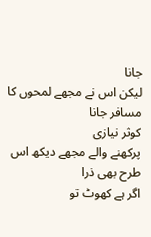جانا
لیکن اس نے مجھے لمحوں کا مسافر جانا
کوثر نیازی
پرکھنے والے مجھے دیکھ اس طرح بھی ذرا
اگر ہے کھوٹ تو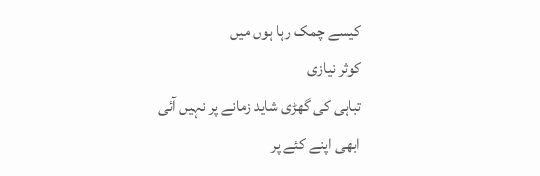کیسے چمک رہا ہوں میں
کوثر نیازی
تباہی کی گھڑی شاید زمانے پر نہیں آئی
ابھی اپنے کئے پر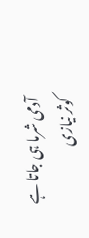آدمی شرما ہی جاتا ہے
کوثر نیازی